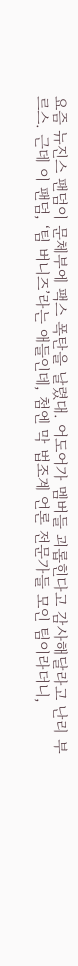요즘 뉴진스 팬덤이 문체부에 팩스 폭탄을 날렸대. 어도어가 멤버들 괴롭힌다고 감사해달라고 난리 부르스. 근데 이 팬덤, ‘팀 버니즈’라는 애들인데, 첨엔 막 법조계 언론 전문가들 모인 팀이라더니,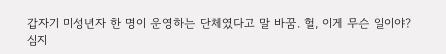갑자기 미성년자 한 명이 운영하는 단체였다고 말 바꿈. 헐, 이게 무슨 일이야? 심지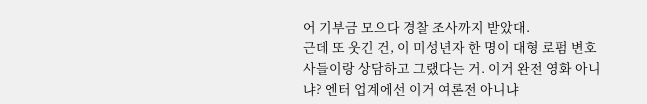어 기부금 모으다 경찰 조사까지 받았대.
근데 또 웃긴 건, 이 미성년자 한 명이 대형 로펌 변호사들이랑 상담하고 그랬다는 거. 이거 완전 영화 아니냐? 엔터 업계에선 이거 여론전 아니냐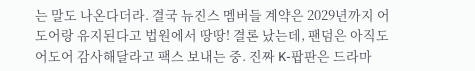는 말도 나온다더라. 결국 뉴진스 멤버들 계약은 2029년까지 어도어랑 유지된다고 법원에서 땅땅! 결론 났는데, 팬덤은 아직도 어도어 감사해달라고 팩스 보내는 중. 진짜 K-팝판은 드라마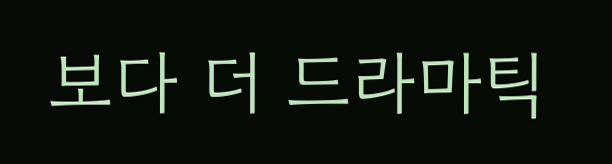보다 더 드라마틱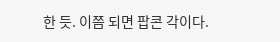한 듯. 이쯤 되면 팝콘 각이다.